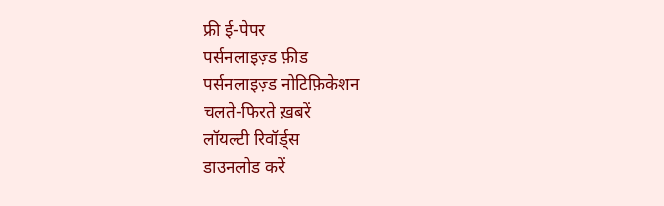फ्री ई-पेपर
पर्सनलाइज़्ड फ़ीड
पर्सनलाइज़्ड नोटिफ़िकेशन
चलते-फिरते ख़बरें
लॉयल्टी रिवॉर्ड्स
डाउनलोड करें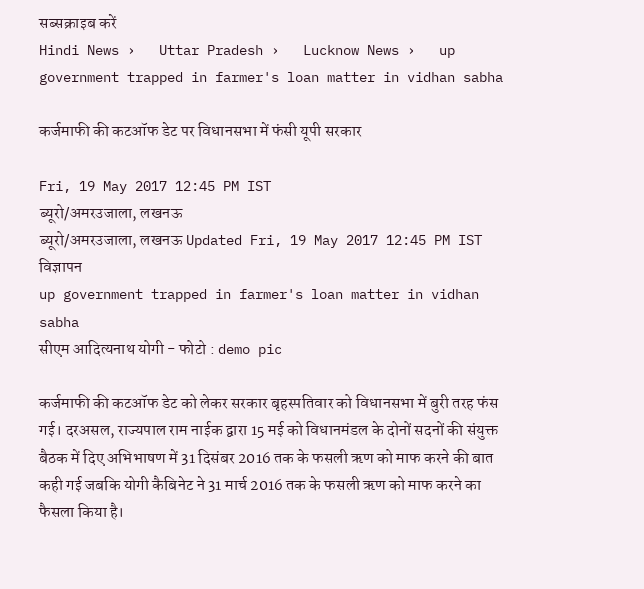सब्सक्राइब करें
Hindi News ›   Uttar Pradesh ›   Lucknow News ›   up government trapped in farmer's loan matter in vidhan sabha

कर्जमाफी की कटऑफ डेट पर विधानसभा में फंसी यूपी सरकार

Fri, 19 May 2017 12:45 PM IST
ब्यूरो/अमरउजाला, लखनऊ
ब्यूरो/अमरउजाला, लखनऊ Updated Fri, 19 May 2017 12:45 PM IST
विज्ञापन
up government trapped in farmer's loan matter in vidhan sabha
सीएम आद‌ित्यनाथ योगी - फोटो : demo pic

कर्जमाफी की कटऑफ डेट को लेकर सरकार बृहस्पतिवार को विधानसभा में बुरी तरह फंस गई। दरअसल, राज्यपाल राम नाईक द्वारा 15 मई को विधानमंडल के दोनों सदनों की संयुक्त बैठक में दिए अभिभाषण में 31 दिसंबर 2016 तक के फसली ऋण को माफ करने की बात कही गई जबकि योगी कैबिनेट ने 31 मार्च 2016 तक के फसली ऋण को माफ करने का फैसला किया है।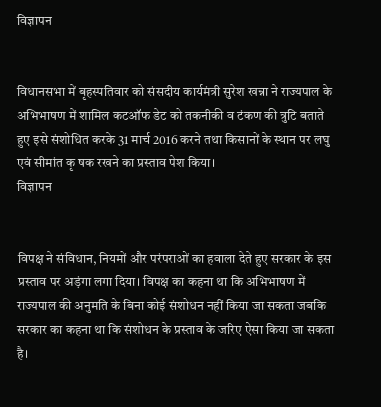विज्ञापन


विधानसभा में बृहस्पतिवार को संसदीय कार्यमंत्री सुरेश खन्ना ने राज्यपाल के अभिभाषण में शामिल कटऑफ डेट को तकनीकी व टंकण की त्रुटि बताते हुए इसे संशोधित करके 31 मार्च 2016 करने तथा किसानों के स्थान पर लघु एवं सीमांत कृ षक रखने का प्रस्ताव पेश किया।
विज्ञापन


विपक्ष ने संविधान, नियमों और परंपराओं का हवाला देते हुए सरकार के इस प्रस्ताव पर अड़ंगा लगा दिया। विपक्ष का कहना था कि अभिभाषण में राज्यपाल की अनुमति के बिना कोई संशोधन नहीं किया जा सकता जबकि सरकार का कहना था कि संशोधन के प्रस्ताव के जरिए ऐसा किया जा सकता है।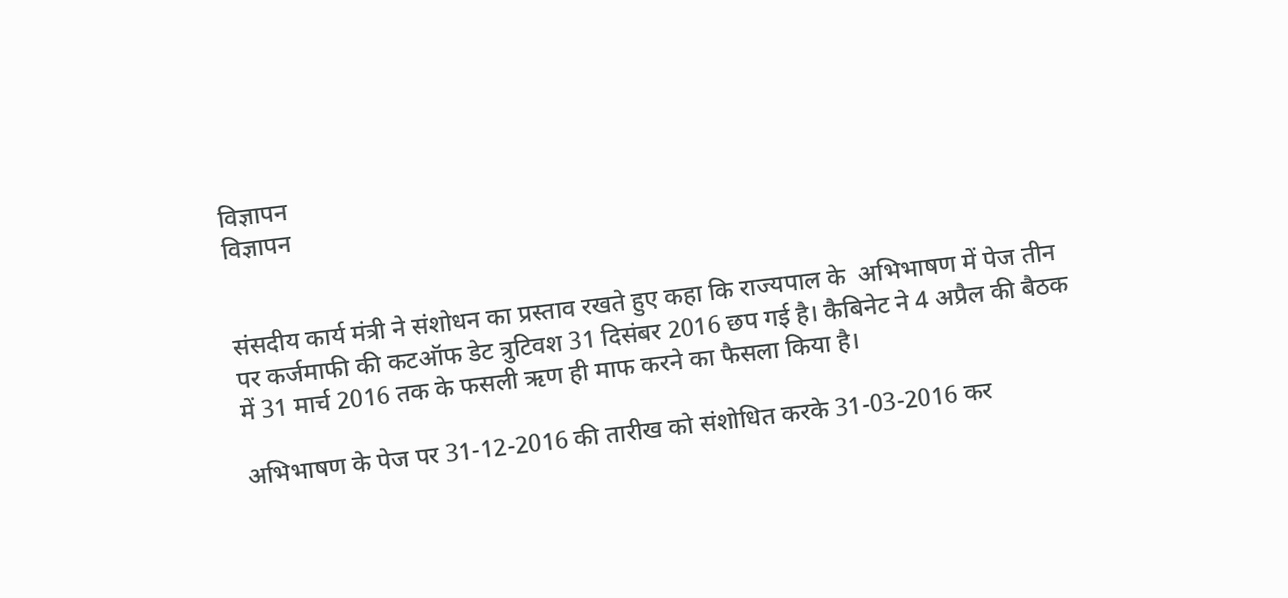विज्ञापन
विज्ञापन


संसदीय कार्य मंत्री ने संशोधन का प्रस्ताव रखते हुए कहा कि राज्यपाल के  अभिभाषण में पेज तीन पर कर्जमाफी की कटऑफ डेट त्रुटिवश 31 दिसंबर 2016 छप गई है। कैबिनेट ने 4 अप्रैल की बैठक में 31 मार्च 2016 तक के फसली ऋण ही माफ करने का फैसला किया है।

अभिभाषण के पेज पर 31-12-2016 की तारीख को संशोधित करके 31-03-2016 कर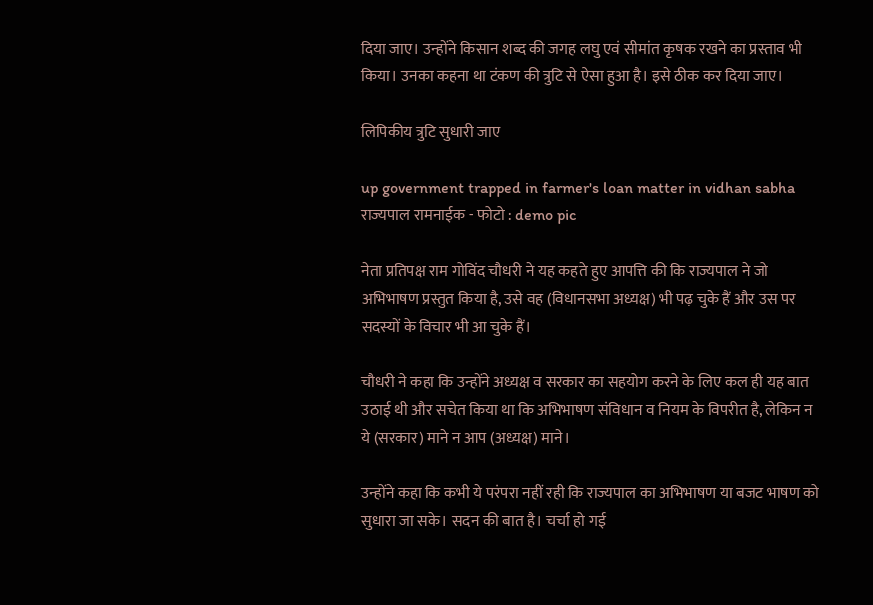दिया जाए। उन्होंने किसान शब्द की जगह लघु एवं सीमांत कृषक रखने का प्रस्ताव भी किया। उनका कहना था टंकण की त्रुटि से ऐसा हुआ है। इसे ठीक कर दिया जाए।

ल‌िप‌िकीय त्रुट‌ि सुधारी जाए

up government trapped in farmer's loan matter in vidhan sabha
राज्यपाल रामनाईक - फोटो : demo pic

नेता प्रतिपक्ष राम गोविंद चौधरी ने यह कहते हुए आपत्ति की कि राज्यपाल ने जो अभिभाषण प्रस्तुत किया है, उसे वह (विधानसभा अध्यक्ष) भी पढ़ चुके हैं और उस पर सदस्यों के विचार भी आ चुके हैं।

चौधरी ने कहा कि उन्होंने अध्यक्ष व सरकार का सहयोग करने के लिए कल ही यह बात उठाई थी और सचेत किया था कि अभिभाषण संविधान व नियम के विपरीत है, लेकिन न ये (सरकार) माने न आप (अध्यक्ष) माने।

उन्होंने कहा कि कभी ये परंपरा नहीं रही कि राज्यपाल का अभिभाषण या बजट भाषण को सुधारा जा सके। सदन की बात है। चर्चा हो गई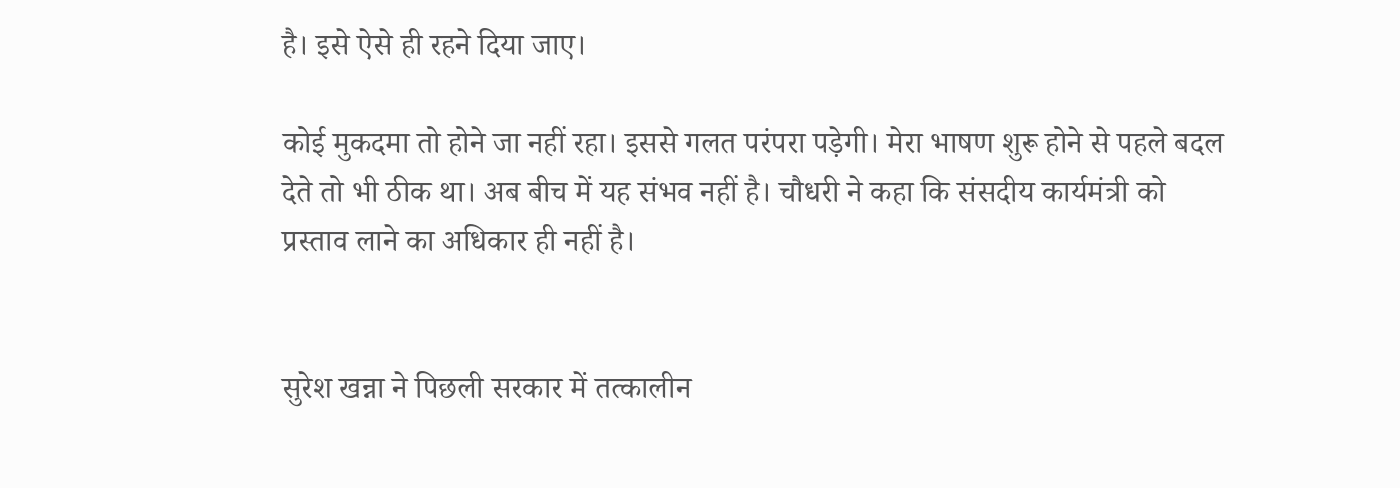है। इसे ऐसे ही रहने दिया जाए।

कोई मुकदमा तो होने जा नहीं रहा। इससे गलत परंपरा पड़ेगी। मेरा भाषण शुरू होने से पहले बदल देते तो भी ठीक था। अब बीच में यह संभव नहीं है। चौधरी ने कहा कि संसदीय कार्यमंत्री को प्रस्ताव लाने का अधिकार ही नहीं है।


सुरेश खन्ना ने पिछली सरकार में तत्कालीन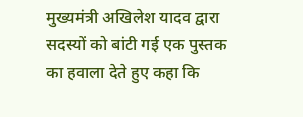मुख्यमंत्री अखिलेश यादव द्वारा सदस्यों को बांटी गई एक पुस्तक का हवाला देते हुए कहा कि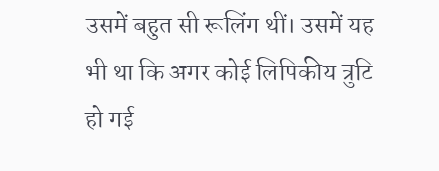उसमें बहुत सी रूलिंग थीं। उसमें यह भी था कि अगर कोई लिपिकीय त्रुटि हो गई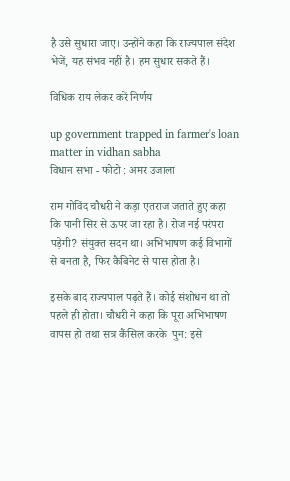है उसे सुधारा जाए। उन्होंने कहा कि राज्यपाल संदेश भेजें, यह संभव नहीं है। हम सुधार सकते हैं।

विधिक राय लेकर करें निर्णय

up government trapped in farmer's loan matter in vidhan sabha
विधान सभा - फोटो : अमर उजाला

राम गोविंद चौधरी ने कड़ा एतराज जताते हुए कहा कि पानी सिर से ऊपर जा रहा है। रोज नई परंपरा पड़ेगी? संयुक्त सदन था। अभिभाषण कई विभागों से बनता है, फिर कैबिनेट से पास होता है।

इसके बाद राज्यपाल पढ़ते हैं। कोई संशोधन था तो पहले ही होता। चौधरी ने कहा कि पूरा अभिभाषण वापस हो तथा सत्र कैंसिल करके  पुन: इसे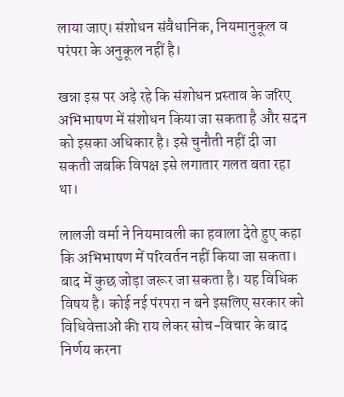लाया जाए। संशोधन संवैधानिक, नियमानुकूल व परंपरा के अनुकूल नहीं है।

खन्ना इस पर अड़े रहे कि संशोधन प्रस्ताव के जरिए अभिभाषण में संशोधन किया जा सकता है और सदन को इसका अधिकार है। इसे चुनौती नहीं दी जा सकती जबकि विपक्ष इसे लगातार गलत बता रहा था।

लालजी वर्मा ने नियमावली का हवाला देते हुए कहा कि अभिभाषण में परिवर्तन नहीं किया जा सकता। बाद में कुछ जोड़ा जरूर जा सकता है। यह विधिक विषय है। कोई नई पंरपरा न बने इसलिए सरकार को विधिवेत्ताओं की राय लेकर सोच-विचार के बाद निर्णय करना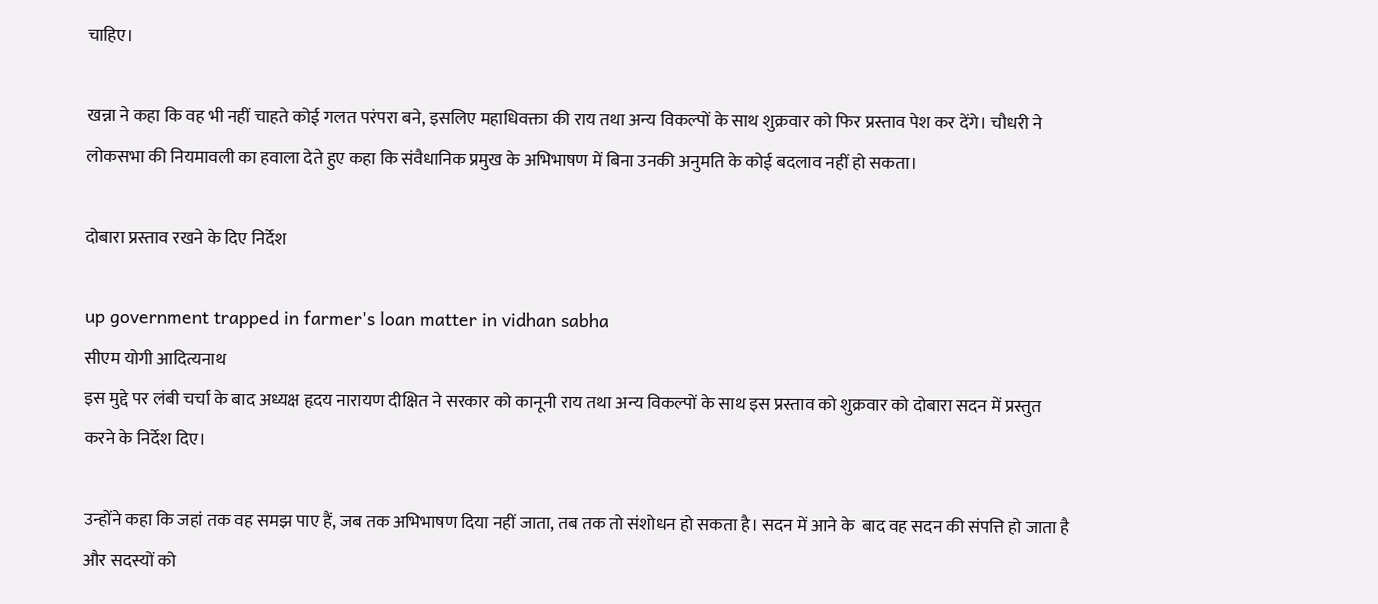चाहिए।

खन्ना ने कहा कि वह भी नहीं चाहते कोई गलत परंपरा बने, इसलिए महाधिवक्ता की राय तथा अन्य विकल्पों के साथ शुक्रवार को फिर प्रस्ताव पेश कर देंगे। चौधरी ने लोकसभा की नियमावली का हवाला देते हुए कहा कि संवैधानिक प्रमुख के अभिभाषण में बिना उनकी अनुमति के कोई बदलाव नहीं हो सकता।

दोबारा प्रस्ताव रखने के द‌िए निर्देश

up government trapped in farmer's loan matter in vidhan sabha
सीएम योगी आदित्यनाथ
इस मुद्दे पर लंबी चर्चा के बाद अध्यक्ष हृदय नारायण दीक्षित ने सरकार को कानूनी राय तथा अन्य विकल्पों के साथ इस प्रस्ताव को शुक्रवार को दोबारा सदन में प्रस्तुत करने के निर्देश दिए।

उन्होंने कहा कि जहां तक वह समझ पाए हैं, जब तक अभिभाषण दिया नहीं जाता, तब तक तो संशोधन हो सकता है। सदन में आने के  बाद वह सदन की संपत्ति हो जाता है और सदस्यों को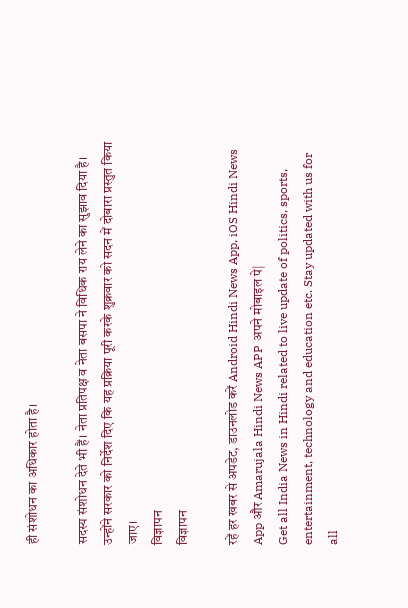ही संशोधन का अधिकार होता है।

सदस्य संशोधन देते भी हैं। नेता प्रतिपक्ष व नेता बसपा ने विधिक राय लेने का सुझाव दिया है। उन्होंने सरकार को निर्देश दिए कि यह प्रक्रिया पूरी करके शुक्रवार को सदन में दोबारा प्रस्तुत किया जाए।
विज्ञापन
विज्ञापन

रहें हर खबर से अपडेट, डाउनलोड करें Android Hindi News App, iOS Hindi News App और Amarujala Hindi News APP अपने मोबाइल पे|
Get all India News in Hindi related to live update of politics, sports, entertainment, technology and education etc. Stay updated with us for all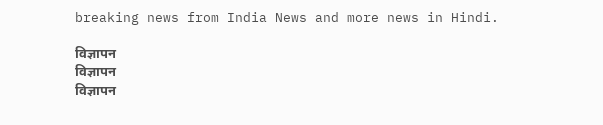breaking news from India News and more news in Hindi.

विज्ञापन
विज्ञापन
विज्ञापन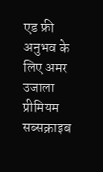एड फ्री अनुभव के लिए अमर उजाला प्रीमियम सब्सक्राइब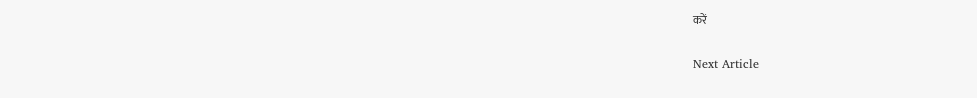करें

Next Article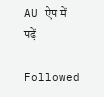AU ऐप में पढ़ें

Followed